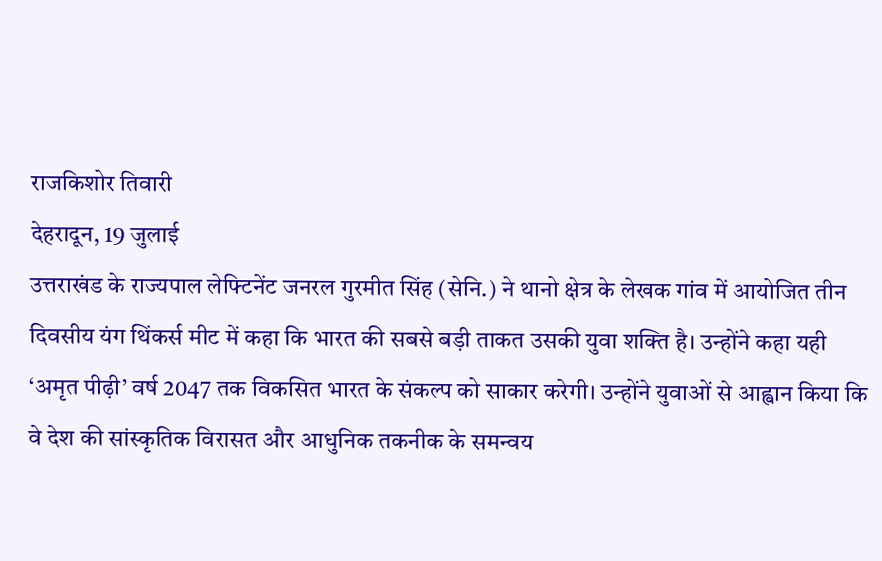राजकिशोर तिवारी
देहरादून, 19 जुलाई
उत्तराखंड के राज्यपाल लेफ्टिनेंट जनरल गुरमीत सिंह (सेनि.) ने थानो क्षेत्र के लेखक गांव में आयोजित तीन दिवसीय यंग थिंकर्स मीट में कहा कि भारत की सबसे बड़ी ताकत उसकी युवा शक्ति है। उन्होंने कहा यही ‘अमृत पीढ़ी’ वर्ष 2047 तक विकसित भारत के संकल्प को साकार करेगी। उन्होंने युवाओं से आह्वान किया कि वे देश की सांस्कृतिक विरासत और आधुनिक तकनीक के समन्वय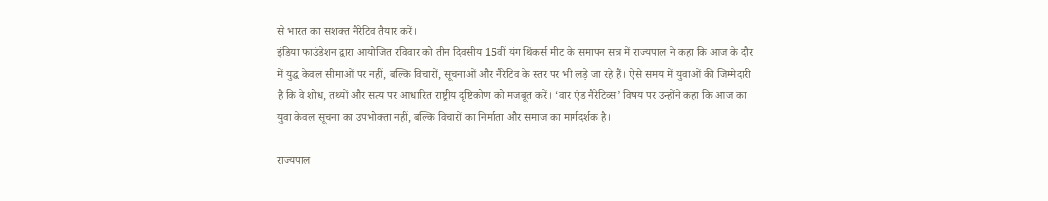से भारत का सशक्त नैरेटिव तैयार करें।
इंडिया फाउंडेशन द्वारा आयोजित रविवार को तीन दिवसीय 15वीं यंग थिंकर्स मीट के समापन सत्र में राज्यपाल ने कहा कि आज के दौर में युद्ध केवल सीमाओं पर नहीं, बल्कि विचारों, सूचनाओं और नैरेटिव के स्तर पर भी लड़े जा रहे हैं। ऐसे समय में युवाओं की जिम्मेदारी है कि वे शोध, तथ्यों और सत्य पर आधारित राष्ट्रीय दृष्टिकोण को मजबूत करें। ‘वार एंड नैरेटिव्स’ विषय पर उन्होंने कहा कि आज का युवा केवल सूचना का उपभोक्ता नहीं, बल्कि विचारों का निर्माता और समाज का मार्गदर्शक है।

राज्यपाल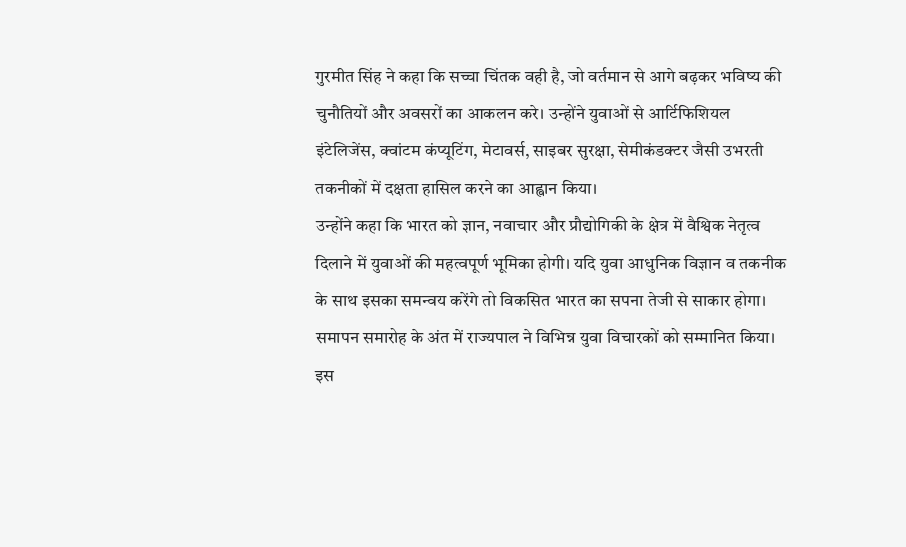गुरमीत सिंह ने कहा कि सच्चा चिंतक वही है, जो वर्तमान से आगे बढ़कर भविष्य की चुनौतियों और अवसरों का आकलन करे। उन्होंने युवाओं से आर्टिफिशियल इंटेलिजेंस, क्वांटम कंप्यूटिंग, मेटावर्स, साइबर सुरक्षा, सेमीकंडक्टर जैसी उभरती तकनीकों में दक्षता हासिल करने का आह्वान किया।
उन्होंने कहा कि भारत को ज्ञान, नवाचार और प्रौद्योगिकी के क्षेत्र में वैश्विक नेतृत्व दिलाने में युवाओं की महत्वपूर्ण भूमिका होगी। यदि युवा आधुनिक विज्ञान व तकनीक के साथ इसका समन्वय करेंगे तो विकसित भारत का सपना तेजी से साकार होगा। समापन समारोह के अंत में राज्यपाल ने विभिन्न युवा विचारकों को सम्मानित किया। इस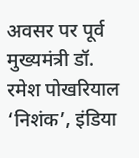अवसर पर पूर्व मुख्यमंत्री डॉ. रमेश पोखरियाल ‘निशंक’, इंडिया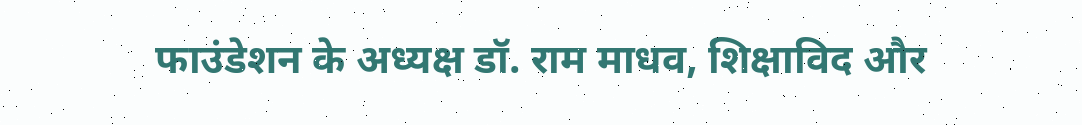फाउंडेशन के अध्यक्ष डॉ. राम माधव, शिक्षाविद और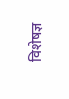विशेषज्ञ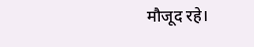मौजूद रहे।